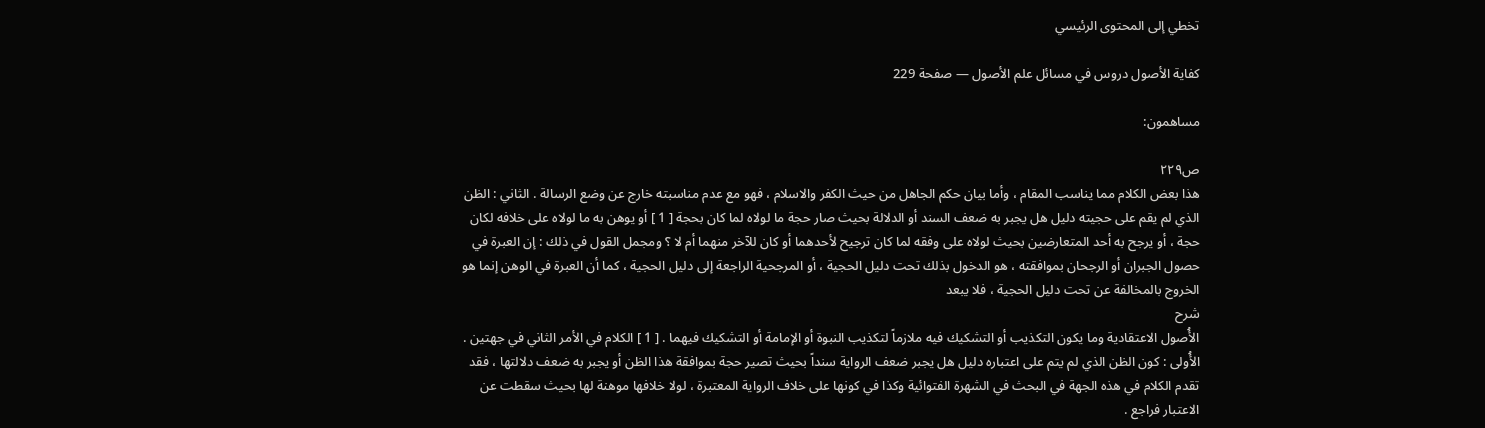تخطي إلى المحتوى الرئيسي

كفاية الأصول دروس في مسائل علم الأصول — صفحة 229

مساهمون:

ص٢٢٩
هذا بعض الكلام مما يناسب المقام ، وأما بيان حكم الجاهل من حيث الكفر والاسلام ، فهو مع عدم مناسبته خارج عن وضع الرسالة . الثاني : الظن الذي لم يقم على حجيته دليل هل يجبر به ضعف السند أو الدلالة بحيث صار حجة ما لولاه لما كان بحجة [ 1 ] أو يوهن به ما لولاه على خلافه لكان حجة ، أو يرجح به أحد المتعارضين بحيث لولاه على وفقه لما كان ترجيح لأحدهما أو كان للآخر منهما أم لا ؟ ومجمل القول في ذلك : إن العبرة في حصول الجبران أو الرجحان بموافقته ، هو الدخول بذلك تحت دليل الحجية ، أو المرجحية الراجعة إلى دليل الحجية ، كما أن العبرة في الوهن إنما هو الخروج بالمخالفة عن تحت دليل الحجية ، فلا يبعد
شرح
الأُصول الاعتقادية وما يكون التكذيب أو التشكيك فيه ملازماً لتكذيب النبوة أو الإمامة أو التشكيك فيهما . [ 1 ] الكلام في الأمر الثاني في جهتين . الأُولى : كون الظن الذي لم يتم على اعتباره دليل هل يجبر ضعف الرواية سنداً بحيث تصير حجة بموافقة هذا الظن أو يجبر به ضعف دلالتها ، فقد تقدم الكلام في هذه الجهة في البحث في الشهرة الفتوائية وكذا في كونها على خلاف الرواية المعتبرة ، لولا خلافها موهنة لها بحيث سقطت عن الاعتبار فراجع .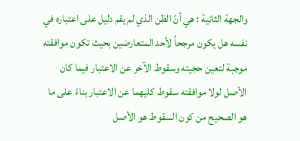والجهة الثانية : هي أنّ الظن الذي لم يقم دليل على اعتباره في نفسه هل يكون مرجحاً لأحد المتعارضين بحيث تكون موافقته موجبة لتعين حجيته وسقوط الآخر عن الاعتبار فيما كان الأصل لولا موافقته سقوط كليهما عن الاعتبار بناءً على ما هو الصحيح من كون السقوط هو الأصل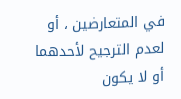في المتعارضين ، أو لعدم الترجيح لأحدهما أو لا يكون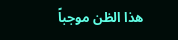هذا الظن موجباً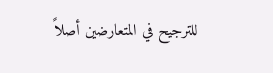للترجيح في المتعارضين أصلاً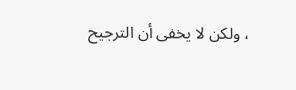، ولكن لا يخفى أن الترجيح